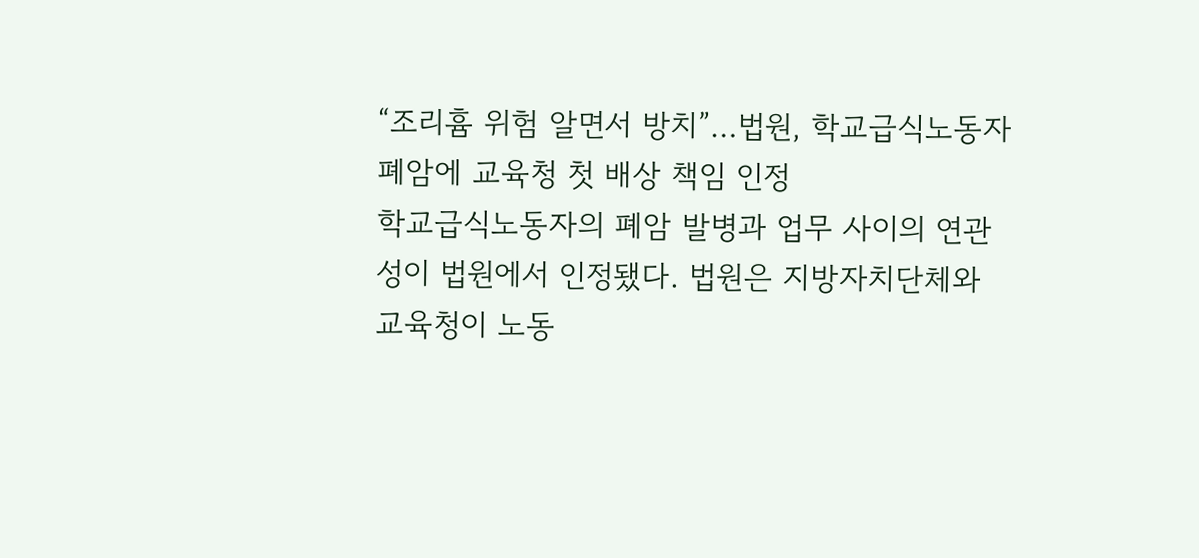“조리흄 위험 알면서 방치”…법원, 학교급식노동자 폐암에 교육청 첫 배상 책임 인정
학교급식노동자의 폐암 발병과 업무 사이의 연관성이 법원에서 인정됐다. 법원은 지방자치단체와 교육청이 노동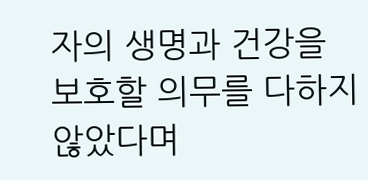자의 생명과 건강을 보호할 의무를 다하지 않았다며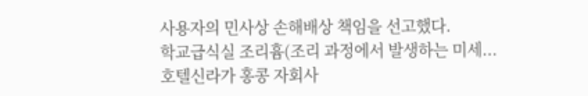사용자의 민사상 손해배상 책임을 선고했다.
학교급식실 조리흄(조리 과정에서 발생하는 미세...
호텔신라가 홍콩 자회사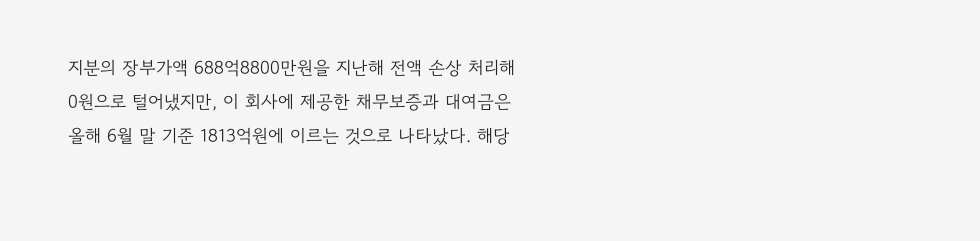지분의 장부가액 688억8800만원을 지난해 전액 손상 처리해 0원으로 털어냈지만, 이 회사에 제공한 채무보증과 대여금은 올해 6월 말 기준 1813억원에 이르는 것으로 나타났다. 해당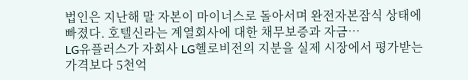법인은 지난해 말 자본이 마이너스로 돌아서며 완전자본잠식 상태에 빠졌다. 호텔신라는 계열회사에 대한 채무보증과 자금…
LG유플러스가 자회사 LG헬로비전의 지분을 실제 시장에서 평가받는 가격보다 5천억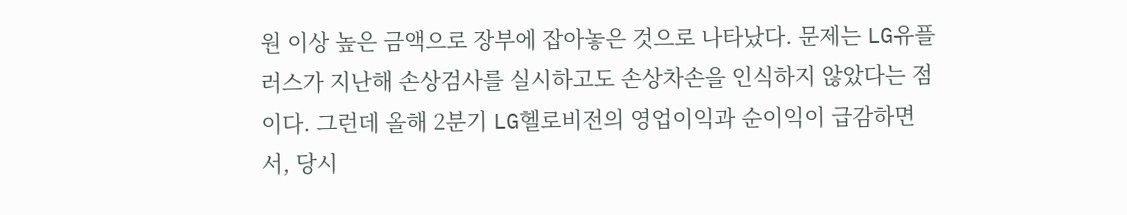원 이상 높은 금액으로 장부에 잡아놓은 것으로 나타났다. 문제는 LG유플러스가 지난해 손상검사를 실시하고도 손상차손을 인식하지 않았다는 점이다. 그런데 올해 2분기 LG헬로비전의 영업이익과 순이익이 급감하면서, 당시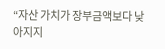“자산 가치가 장부금액보다 낮아지지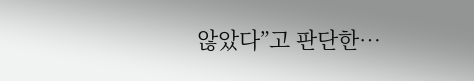않았다”고 판단한…